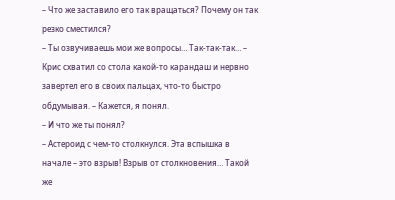– Что же заставило его так вращаться? Почему он так резко сместился?
– Ты озвучиваешь мои же вопросы… Так-так-так… – Крис схватил со стола какой-то карандаш и нервно завертел его в своих пальцах, что-то быстро обдумывая. – Кажется, я понял.
– И что же ты понял?
– Астероид с чем-то столкнулся. Эта вспышка в начале – это взрыв! Взрыв от столкновения… Такой же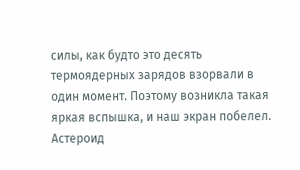силы, как будто это десять термоядерных зарядов взорвали в один момент. Поэтому возникла такая яркая вспышка, и наш экран побелел. Астероид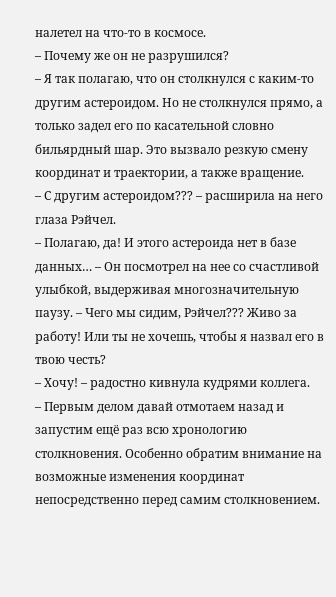налетел на что-то в космосе.
– Почему же он не разрушился?
– Я так полагаю, что он столкнулся с каким-то другим астероидом. Но не столкнулся прямо, а только задел его по касательной словно бильярдный шар. Это вызвало резкую смену координат и траектории, а также вращение.
– С другим астероидом??? – расширила на него глаза Рэйчел.
– Полагаю, да! И этого астероида нет в базе данных… – Он посмотрел на нее со счастливой улыбкой, выдерживая многозначительную паузу. – Чего мы сидим, Рэйчел??? Живо за работу! Или ты не хочешь, чтобы я назвал его в твою честь?
– Хочу! – радостно кивнула кудрями коллега.
– Первым делом давай отмотаем назад и запустим ещё раз всю хронологию столкновения. Особенно обратим внимание на возможные изменения координат непосредственно перед самим столкновением.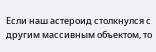Если наш астероид столкнулся с другим массивным объектом, то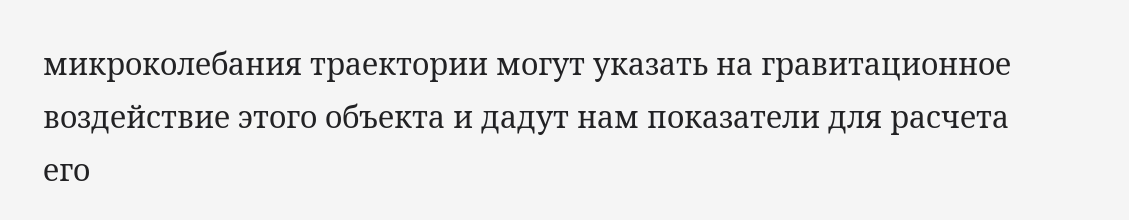микроколебания траектории могут указать на гравитационное воздействие этого объекта и дадут нам показатели для расчета его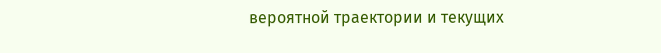вероятной траектории и текущих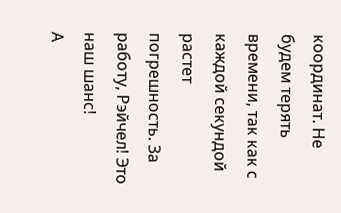координат. Не будем терять времени, так как с каждой секундой растет погрешность. За работу, Рэйчел! Это наш шанс!
А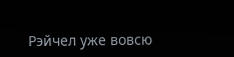Рэйчел уже вовсю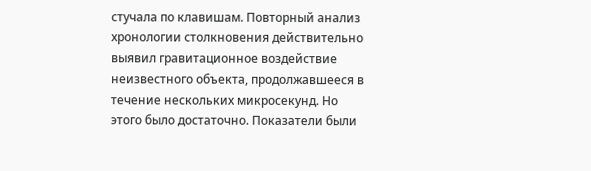стучала по клавишам. Повторный анализ хронологии столкновения действительно выявил гравитационное воздействие неизвестного объекта, продолжавшееся в течение нескольких микросекунд. Но этого было достаточно. Показатели были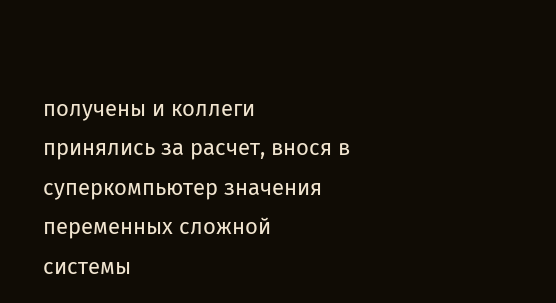получены и коллеги принялись за расчет, внося в суперкомпьютер значения переменных сложной системы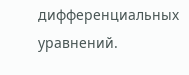дифференциальных уравнений.